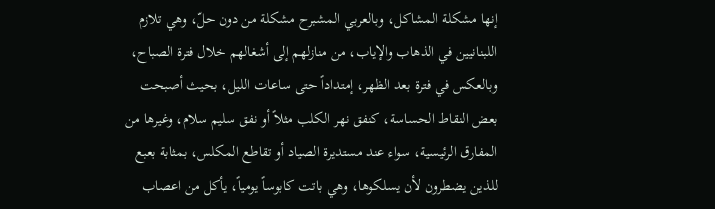إنها مشكلة المشاكل، وبالعربي المشبرح مشكلة من دون حلّ، وهي تلازم اللبنانيين في الذهاب والإياب، من منازلهم إلى أشغالهم خلال فترة الصباح، وبالعكس في فترة بعد الظهر، إمتداداً حتى ساعات الليل، بحيث أصبحت بعض النقاط الحساسة، كنفق نهر الكلب مثلاً أو نفق سليم سلام، وغيرها من المفارق الرئيسية، سواء عند مستديرة الصياد أو تقاطع المكلس، بمثابة بعبع للذين يضطرون لأن يسلكوها، وهي باتت كابوساً يومياً، يأكل من اعصاب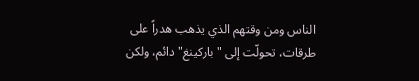الناس ومن وقتهم الذي يذهب هدراً على طرقات، تحولّت إلى "باركينغ" دائم، ولكن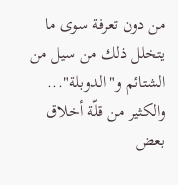من دون تعرفة سوى ما يتخلل ذلك من سيل من الشتائم و"الدوبلة"... والكثير من قلّة أخلاق بعض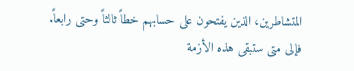المتشاطرين، الذين يفتحون على حسابهم خطاً ثالثاً وحتى رابعاً.
فإلى متى ستبقى هذه الأزمة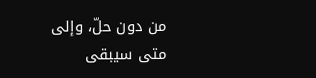من دون حلّ، وإلى متى سيبقى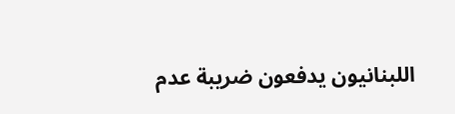اللبنانيون يدفعون ضريبة عدم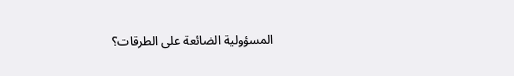المسؤولية الضائعة على الطرقات؟